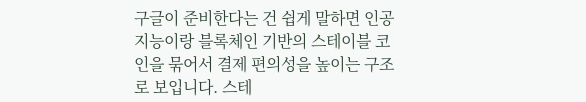구글이 준비한다는 건 쉽게 말하면 인공지능이랑 블록체인 기반의 스테이블 코인을 묶어서 결제 편의성을 높이는 구조로 보입니다. 스테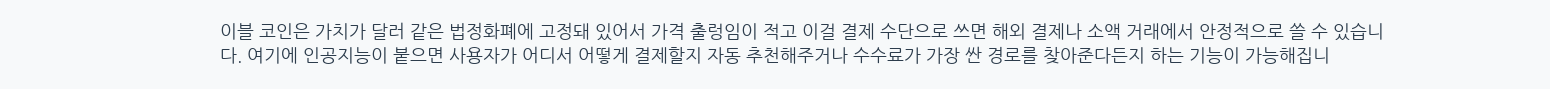이블 코인은 가치가 달러 같은 법정화폐에 고정돼 있어서 가격 출렁임이 적고 이걸 결제 수단으로 쓰면 해외 결제나 소액 거래에서 안정적으로 쓸 수 있습니다. 여기에 인공지능이 붙으면 사용자가 어디서 어떻게 결제할지 자동 추천해주거나 수수료가 가장 싼 경로를 찾아준다든지 하는 기능이 가능해집니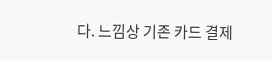다. 느낌상 기존 카드 결제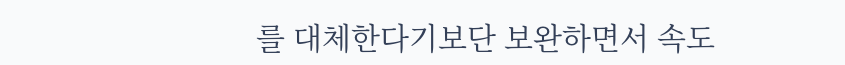를 대체한다기보단 보완하면서 속도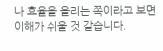나 효율을 올리는 쪽이라고 보면 이해가 쉬울 것 같습니다.